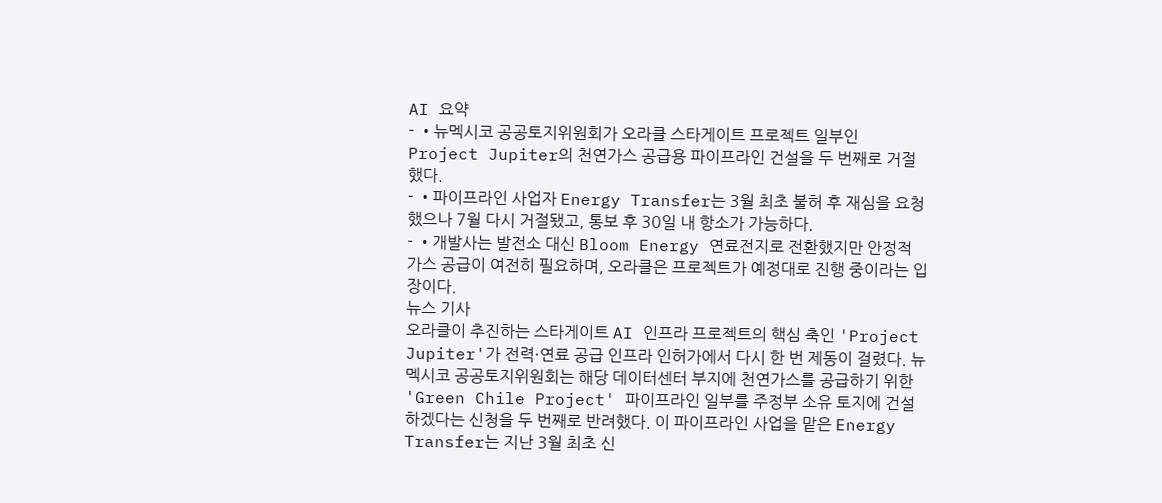AI 요약
- •뉴멕시코 공공토지위원회가 오라클 스타게이트 프로젝트 일부인 Project Jupiter의 천연가스 공급용 파이프라인 건설을 두 번째로 거절했다.
- •파이프라인 사업자 Energy Transfer는 3월 최초 불허 후 재심을 요청했으나 7월 다시 거절됐고, 통보 후 30일 내 항소가 가능하다.
- •개발사는 발전소 대신 Bloom Energy 연료전지로 전환했지만 안정적 가스 공급이 여전히 필요하며, 오라클은 프로젝트가 예정대로 진행 중이라는 입장이다.
뉴스 기사
오라클이 추진하는 스타게이트 AI 인프라 프로젝트의 핵심 축인 'Project Jupiter'가 전력·연료 공급 인프라 인허가에서 다시 한 번 제동이 걸렸다. 뉴멕시코 공공토지위원회는 해당 데이터센터 부지에 천연가스를 공급하기 위한 'Green Chile Project' 파이프라인 일부를 주정부 소유 토지에 건설하겠다는 신청을 두 번째로 반려했다. 이 파이프라인 사업을 맡은 Energy Transfer는 지난 3월 최초 신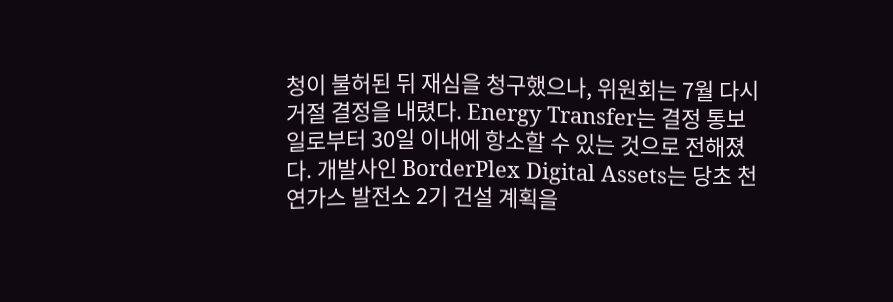청이 불허된 뒤 재심을 청구했으나, 위원회는 7월 다시 거절 결정을 내렸다. Energy Transfer는 결정 통보일로부터 30일 이내에 항소할 수 있는 것으로 전해졌다. 개발사인 BorderPlex Digital Assets는 당초 천연가스 발전소 2기 건설 계획을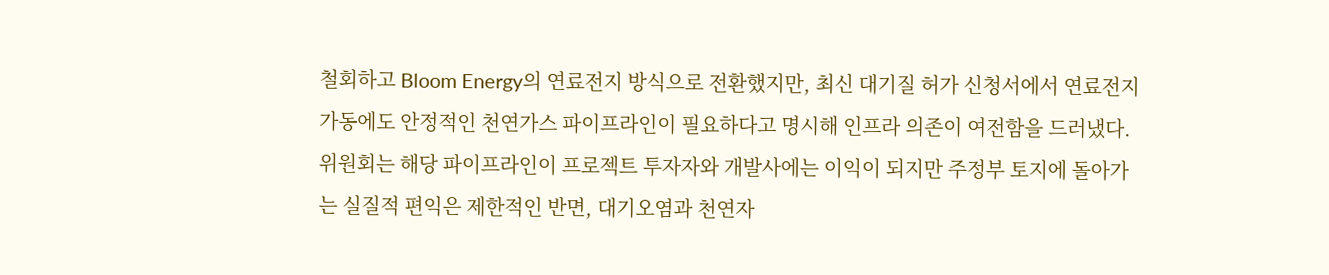철회하고 Bloom Energy의 연료전지 방식으로 전환했지만, 최신 대기질 허가 신청서에서 연료전지 가동에도 안정적인 천연가스 파이프라인이 필요하다고 명시해 인프라 의존이 여전함을 드러냈다. 위원회는 해당 파이프라인이 프로젝트 투자자와 개발사에는 이익이 되지만 주정부 토지에 돌아가는 실질적 편익은 제한적인 반면, 대기오염과 천연자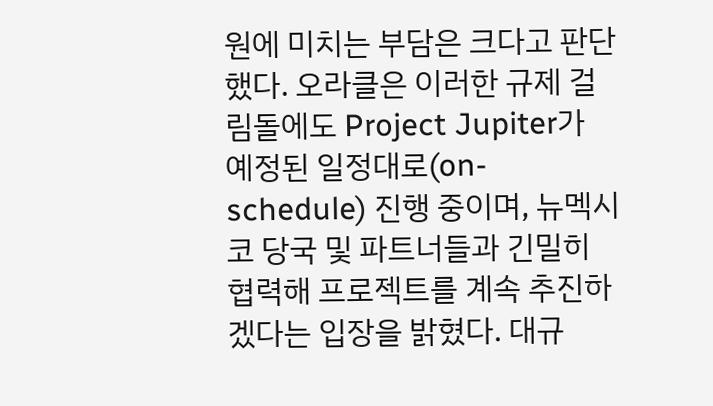원에 미치는 부담은 크다고 판단했다. 오라클은 이러한 규제 걸림돌에도 Project Jupiter가 예정된 일정대로(on-schedule) 진행 중이며, 뉴멕시코 당국 및 파트너들과 긴밀히 협력해 프로젝트를 계속 추진하겠다는 입장을 밝혔다. 대규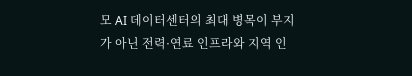모 AI 데이터센터의 최대 병목이 부지가 아닌 전력·연료 인프라와 지역 인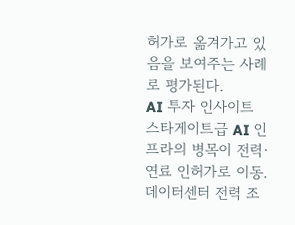허가로 옮겨가고 있음을 보여주는 사례로 평가된다.
AI 투자 인사이트
스타게이트급 AI 인프라의 병목이 전력·연료 인허가로 이동. 데이터센터 전력 조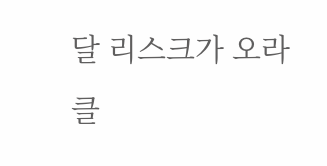달 리스크가 오라클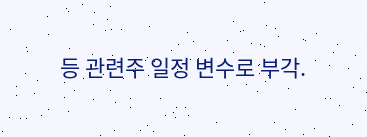등 관련주 일정 변수로 부각.